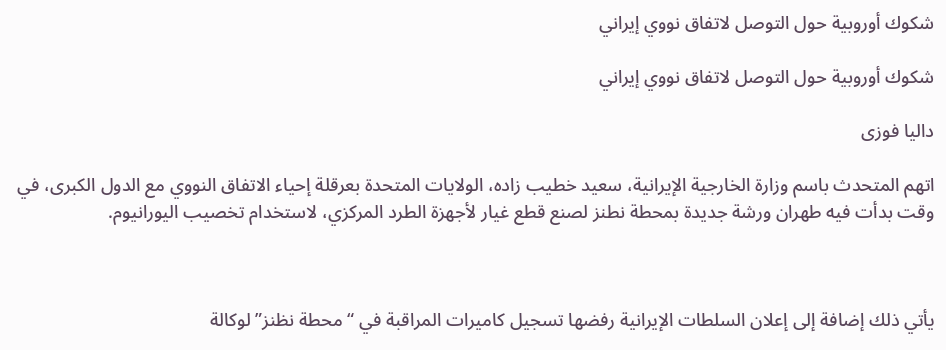شكوك أوروبية حول التوصل لاتفاق نووي إيراني

شكوك أوروبية حول التوصل لاتفاق نووي إيراني

داليا فوزى

اتهم المتحدث باسم وزارة الخارجية الإيرانية، سعيد خطيب زاده، الولايات المتحدة بعرقلة إحياء الاتفاق النووي مع الدول الكبرى، في وقت بدأت فيه طهران ورشة جديدة بمحطة نطنز لصنع قطع غيار لأجهزة الطرد المركزي، لاستخدام تخصيب اليورانيوم.



يأتي ذلك إضافة إلى إعلان السلطات الإيرانية رفضها تسجيل كاميرات المراقبة في “محطة نظنز” لوكالة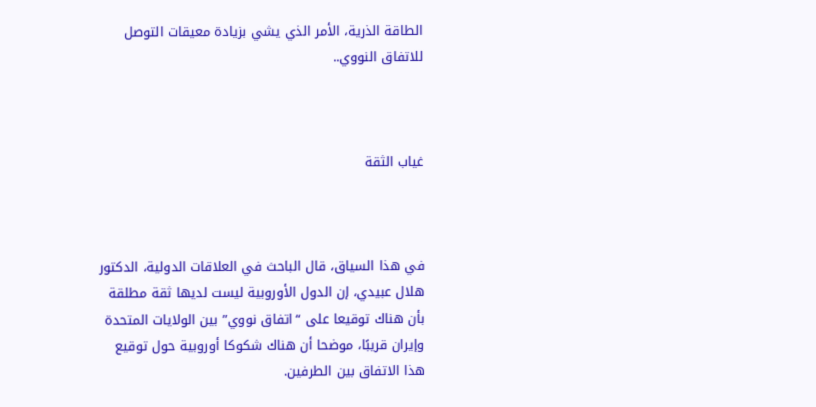الطاقة الذرية، الأمر الذي يشي بزيادة معيقات التوصل للاتفاق النووي..



غياب الثقة



في هذا السياق، قال الباحث في العلاقات الدولية، الدكتور هلال عبيدي، إن الدول الأوروبية ليست لديها ثقة مطلقة بأن هناك توقيعا على “اتفاق نووي” بين الولايات المتحدة وإيران قريبًا، موضحا أن هناك شكوكا أوروبية حول توقيع هذا الاتفاق بين الطرفين.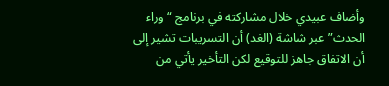وأضاف عبيدي خلال مشاركته في برنامج “وراء الحدث” عبر شاشة (الغد) أن التسريبات تشير إلى أن الاتفاق جاهز للتوقيع لكن التأخير يأتي من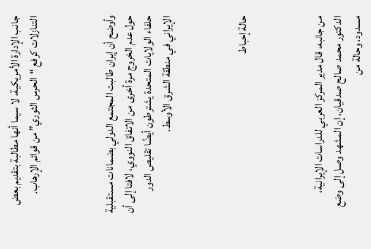جانب الإدارة الأمريكية، لا سيما أنها مطالبة بتقديم بعض التنازلات كرفع “الحرس الثوري” من قوائم الإرهاب.



وأوضح أن إيران طالبت المجتمع الدولي بضمانات مستقبلية حول عدم الخروج مرة أخرى من الاتفاق النووي، لافتا إلى أن حلفاء الولايات المتحدة يشترطون أيضًا تقليص الدور الإيراني في منطقة الشرق الأوسط.



حالة إحباط



من جانبه، قال مدير المركز العربي للدراسات الإيرانية، الدكتور محمد صالح صدقيان، إن المشهد وصل إلى وضع مسدود، وحالة من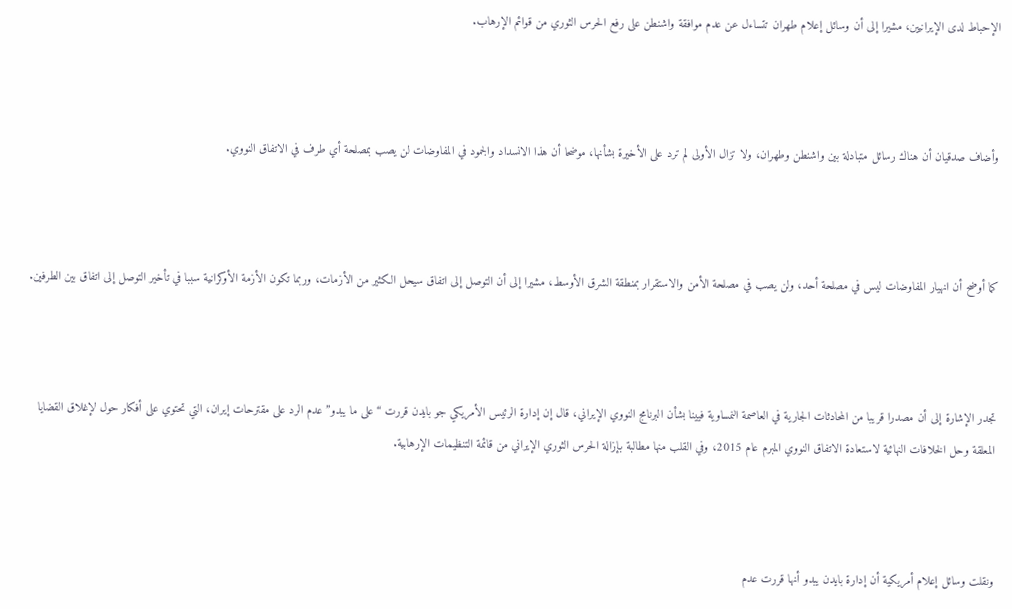الإحباط لدى الإيرانيين، مشيرا إلى أن وسائل إعلام طهران تتساءل عن عدم موافقة واشنطن على رفع الحرس الثوري من قوائم الإرهاب.



وأضاف صدقيان أن هناك رسائل متبادلة بين واشنطن وطهران، ولا تزال الأولى لم ترد على الأخيرة بشأنها، موضحا أن هذا الانسداد والجمود في المفاوضات لن يصب بمصلحة أي طرف في الاتفاق النووي.



كما أوضح أن انهيار المفاوضات ليس في مصلحة أحد، ولن يصب في مصلحة الأمن والاستقرار بمنطقة الشرق الأوسط، مشيرا إلى أن التوصل إلى اتفاق سيحل الكثير من الأزمات، وربما تكون الأزمة الأوكرانية سببا في تأخير التوصل إلى اتفاق بين الطرفين.



تجدر الإشارة إلى أن مصدرا قريبا من المحادثات الجارية في العاصمة النمساوية فيينا بشأن البرنامج النووي الإيراني، قال إن إدارة الرئيس الأمريكي جو بايدن قررت “على ما يبدو” عدم الرد على مقترحات إيران، التي تحتوي على أفكار حول لإغلاق القضايا المعلقة وحل الخلافات النهائية لاستعادة الاتفاق النووي المبرم عام 2015، وفي القلب منها مطالبة بإزالة الحرس الثوري الإيراني من قائمة التنظيمات الإرهابية.



ونقلت وسائل إعلام أمريكية أن إدارة بايدن يبدو أنها قررت عدم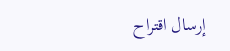إرسال اقتراح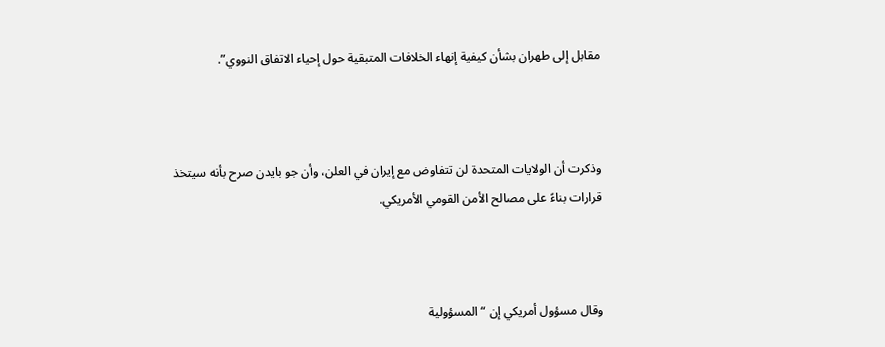مقابل إلى طهران بشأن كيفية إنهاء الخلافات المتبقية حول إحياء الاتفاق النووي”.



وذكرت أن الولايات المتحدة لن تتفاوض مع إيران في العلن، وأن جو بايدن صرح بأنه سيتخذ قرارات بناءً على مصالح الأمن القومي الأمريكي.



وقال مسؤول أمريكي إن “المسؤولية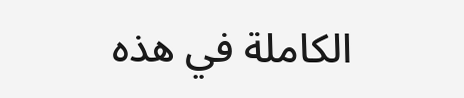الكاملة في هذه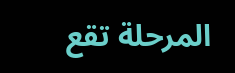المرحلة تقع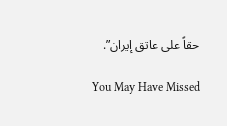حقاً على عاتق إيران”.

You May Have Missed